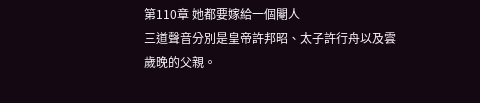第110章 她都要嫁給一個閹人
三道聲音分別是皇帝許邦昭、太子許行舟以及雲歲晚的父親。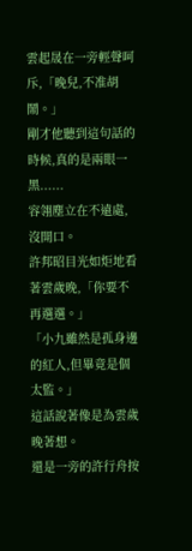雲起晟在一旁輕聲呵斥,「晚兒,不准胡鬧。」
剛才他聽到這句話的時候,真的是兩眼一黑......
容翎塵立在不遠處,沒開口。
許邦昭目光如炬地看著雲歲晚,「你要不再選選。」
「小九雖然是孤身邊的紅人,但畢竟是個太監。」
這話說著像是為雲歲晚著想。
還是一旁的許行舟按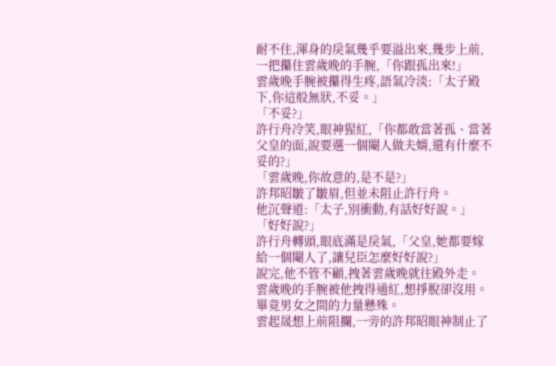耐不住,渾身的戾氣幾乎要溢出來,幾步上前,一把攥住雲歲晚的手腕,「你跟孤出來!」
雲歲晚手腕被攥得生疼,語氣冷淡:「太子殿下,你這般無狀,不妥。」
「不妥?」
許行舟冷笑,眼神猩紅,「你都敢當著孤、當著父皇的面,說要選一個閹人做夫婿,還有什麼不妥的?」
「雲歲晚,你故意的,是不是?」
許邦昭皺了皺眉,但並未阻止許行舟。
他沉聲道:「太子,別衝動,有話好好說。」
「好好說?」
許行舟轉頭,眼底滿是戾氣,「父皇,她都要嫁給一個閹人了,讓兒臣怎麼好好說?」
說完,他不管不顧,拽著雲歲晚就往殿外走。
雲歲晚的手腕被他拽得通紅,想掙脫卻沒用。
畢竟男女之間的力量懸殊。
雲起晟想上前阻攔,一旁的許邦昭眼神制止了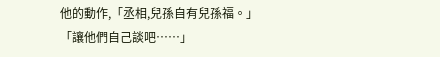他的動作,「丞相,兒孫自有兒孫福。」
「讓他們自己談吧……」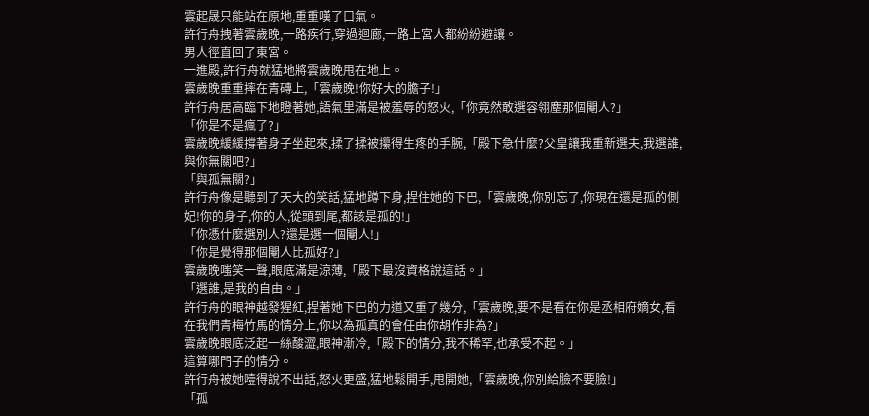雲起晟只能站在原地,重重嘆了口氣。
許行舟拽著雲歲晚,一路疾行,穿過迴廊,一路上宮人都紛紛避讓。
男人徑直回了東宮。
一進殿,許行舟就猛地將雲歲晚甩在地上。
雲歲晚重重摔在青磚上,「雲歲晚!你好大的膽子!」
許行舟居高臨下地瞪著她,語氣里滿是被羞辱的怒火,「你竟然敢選容翎塵那個閹人?」
「你是不是瘋了?」
雲歲晚緩緩撐著身子坐起來,揉了揉被攥得生疼的手腕,「殿下急什麼?父皇讓我重新選夫,我選誰,與你無關吧?」
「與孤無關?」
許行舟像是聽到了天大的笑話,猛地蹲下身,捏住她的下巴,「雲歲晚,你別忘了,你現在還是孤的側妃!你的身子,你的人,從頭到尾,都該是孤的!」
「你憑什麼選別人?還是選一個閹人!」
「你是覺得那個閹人比孤好?」
雲歲晚嗤笑一聲,眼底滿是涼薄,「殿下最沒資格說這話。」
「選誰,是我的自由。」
許行舟的眼神越發猩紅,捏著她下巴的力道又重了幾分,「雲歲晚,要不是看在你是丞相府嫡女,看在我們青梅竹馬的情分上,你以為孤真的會任由你胡作非為?」
雲歲晚眼底泛起一絲酸澀,眼神漸冷,「殿下的情分,我不稀罕,也承受不起。」
這算哪門子的情分。
許行舟被她噎得說不出話,怒火更盛,猛地鬆開手,甩開她,「雲歲晚,你別給臉不要臉!」
「孤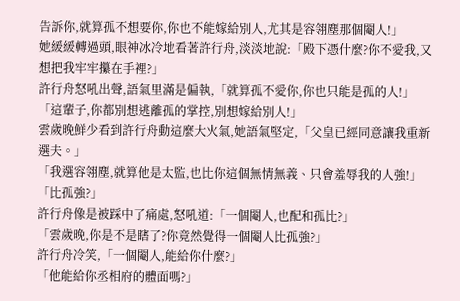告訴你,就算孤不想要你,你也不能嫁給別人,尤其是容翎塵那個閹人!」
她緩緩轉過頭,眼神冰冷地看著許行舟,淡淡地說:「殿下憑什麼?你不愛我,又想把我牢牢攥在手裡?」
許行舟怒吼出聲,語氣里滿是偏執,「就算孤不愛你,你也只能是孤的人!」
「這輩子,你都別想逃離孤的掌控,別想嫁給別人!」
雲歲晚鮮少看到許行舟動這麼大火氣,她語氣堅定,「父皇已經同意讓我重新選夫。」
「我選容翎塵,就算他是太監,也比你這個無情無義、只會羞辱我的人強!」
「比孤強?」
許行舟像是被踩中了痛處,怒吼道:「一個閹人,也配和孤比?」
「雲歲晚,你是不是瞎了?你竟然覺得一個閹人比孤強?」
許行舟冷笑,「一個閹人,能給你什麼?」
「他能給你丞相府的體面嗎?」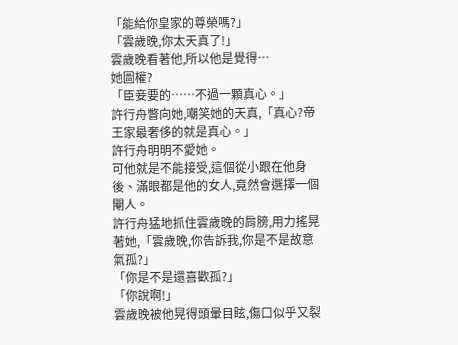「能給你皇家的尊榮嗎?」
「雲歲晚,你太天真了!」
雲歲晚看著他,所以他是覺得…
她圖權?
「臣妾要的……不過一顆真心。」
許行舟瞥向她,嘲笑她的天真,「真心?帝王家最奢侈的就是真心。」
許行舟明明不愛她。
可他就是不能接受,這個從小跟在他身後、滿眼都是他的女人,竟然會選擇一個閹人。
許行舟猛地抓住雲歲晚的肩膀,用力搖晃著她,「雲歲晚,你告訴我,你是不是故意氣孤?」
「你是不是還喜歡孤?」
「你說啊!」
雲歲晚被他晃得頭暈目眩,傷口似乎又裂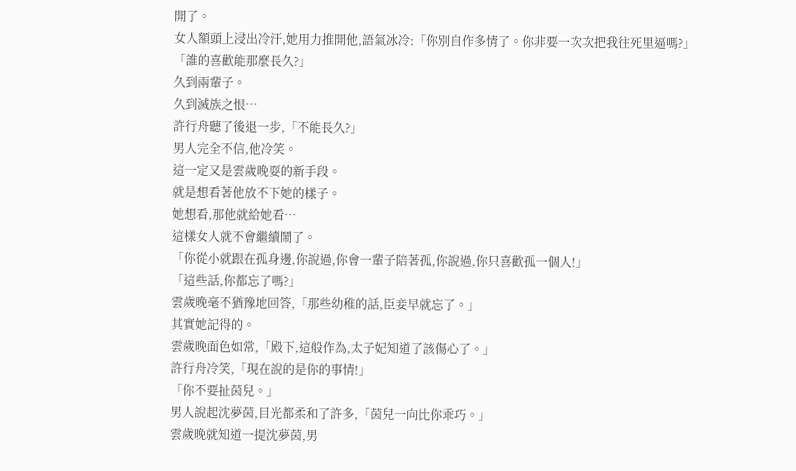開了。
女人額頭上浸出冷汗,她用力推開他,語氣冰冷:「你別自作多情了。你非要一次次把我往死里逼嗎?」
「誰的喜歡能那麼長久?」
久到兩輩子。
久到滅族之恨…
許行舟聽了後退一步,「不能長久?」
男人完全不信,他冷笑。
這一定又是雲歲晚耍的新手段。
就是想看著他放不下她的樣子。
她想看,那他就給她看…
這樣女人就不會繼續鬧了。
「你從小就跟在孤身邊,你說過,你會一輩子陪著孤,你說過,你只喜歡孤一個人!」
「這些話,你都忘了嗎?」
雲歲晚毫不猶豫地回答,「那些幼稚的話,臣妾早就忘了。」
其實她記得的。
雲歲晚面色如常,「殿下,這般作為,太子妃知道了該傷心了。」
許行舟冷笑,「現在說的是你的事情!」
「你不要扯茵兒。」
男人說起沈夢茵,目光都柔和了許多,「茵兒一向比你乖巧。」
雲歲晚就知道一提沈夢茵,男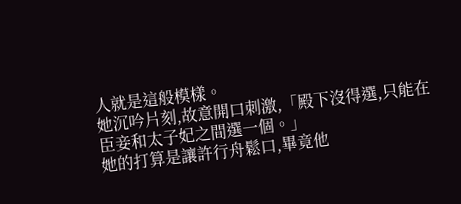人就是這般模樣。
她沉吟片刻,故意開口刺激,「殿下沒得選,只能在臣妾和太子妃之間選一個。」
她的打算是讓許行舟鬆口,畢竟他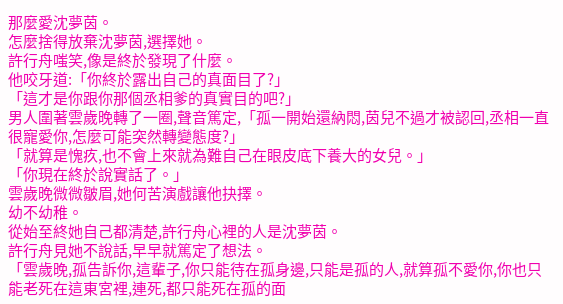那麼愛沈夢茵。
怎麼捨得放棄沈夢茵,選擇她。
許行舟嗤笑,像是終於發現了什麼。
他咬牙道:「你終於露出自己的真面目了?」
「這才是你跟你那個丞相爹的真實目的吧?」
男人圍著雲歲晚轉了一圈,聲音篤定,「孤一開始還納悶,茵兒不過才被認回,丞相一直很寵愛你,怎麼可能突然轉變態度?」
「就算是愧疚,也不會上來就為難自己在眼皮底下養大的女兒。」
「你現在終於說實話了。」
雲歲晚微微皺眉,她何苦演戲讓他抉擇。
幼不幼稚。
從始至終她自己都清楚,許行舟心裡的人是沈夢茵。
許行舟見她不說話,早早就篤定了想法。
「雲歲晚,孤告訴你,這輩子,你只能待在孤身邊,只能是孤的人,就算孤不愛你,你也只能老死在這東宮裡,連死,都只能死在孤的面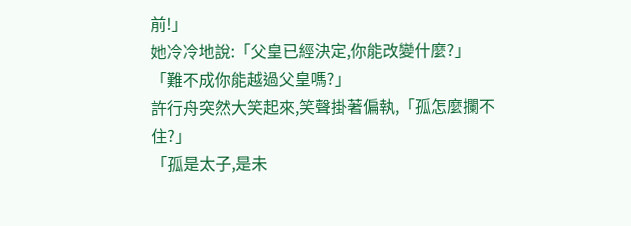前!」
她冷冷地說:「父皇已經決定,你能改變什麼?」
「難不成你能越過父皇嗎?」
許行舟突然大笑起來,笑聲掛著偏執,「孤怎麼攔不住?」
「孤是太子,是未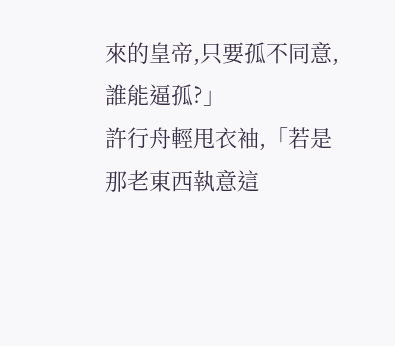來的皇帝,只要孤不同意,誰能逼孤?」
許行舟輕甩衣袖,「若是那老東西執意這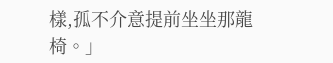樣,孤不介意提前坐坐那龍椅。」